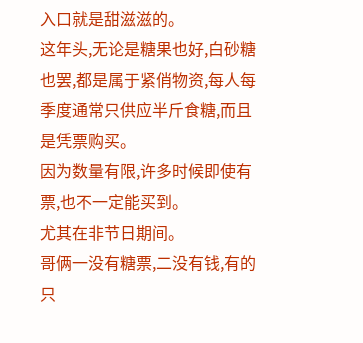入口就是甜滋滋的。
这年头,无论是糖果也好,白砂糖也罢,都是属于紧俏物资,每人每季度通常只供应半斤食糖,而且是凭票购买。
因为数量有限,许多时候即使有票,也不一定能买到。
尤其在非节日期间。
哥俩一没有糖票,二没有钱,有的只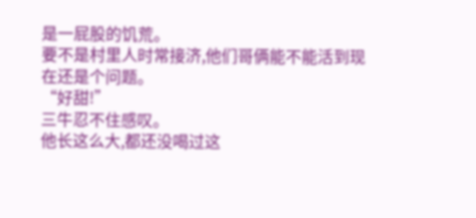是一屁股的饥荒。
要不是村里人时常接济,他们哥俩能不能活到现在还是个问题。
“好甜!”
三牛忍不住感叹。
他长这么大,都还没喝过这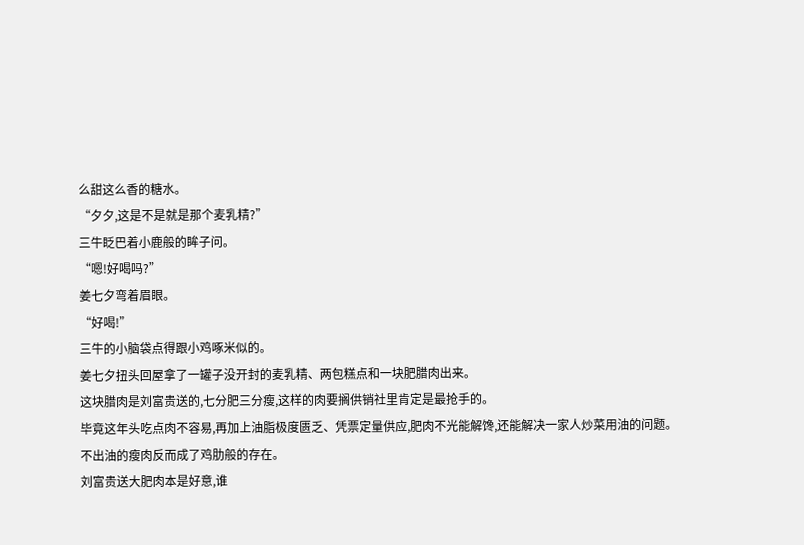么甜这么香的糖水。
“夕夕,这是不是就是那个麦乳精?”
三牛眨巴着小鹿般的眸子问。
“嗯!好喝吗?”
姜七夕弯着眉眼。
“好喝!”
三牛的小脑袋点得跟小鸡啄米似的。
姜七夕扭头回屋拿了一罐子没开封的麦乳精、两包糕点和一块肥腊肉出来。
这块腊肉是刘富贵送的,七分肥三分瘦,这样的肉要搁供销社里肯定是最抢手的。
毕竟这年头吃点肉不容易,再加上油脂极度匮乏、凭票定量供应,肥肉不光能解馋,还能解决一家人炒菜用油的问题。
不出油的瘦肉反而成了鸡肋般的存在。
刘富贵送大肥肉本是好意,谁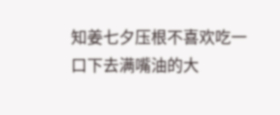知姜七夕压根不喜欢吃一口下去满嘴油的大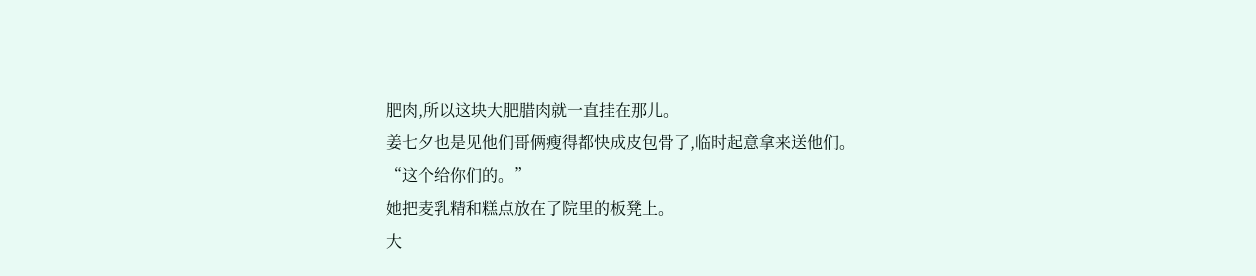肥肉,所以这块大肥腊肉就一直挂在那儿。
姜七夕也是见他们哥俩瘦得都快成皮包骨了,临时起意拿来送他们。
“这个给你们的。”
她把麦乳精和糕点放在了院里的板凳上。
大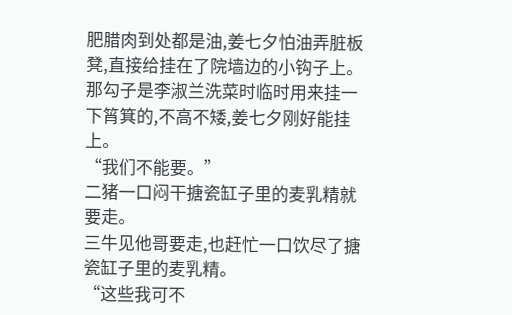肥腊肉到处都是油,姜七夕怕油弄脏板凳,直接给挂在了院墙边的小钩子上。
那勾子是李淑兰洗菜时临时用来挂一下筲箕的,不高不矮,姜七夕刚好能挂上。
“我们不能要。”
二猪一口闷干搪瓷缸子里的麦乳精就要走。
三牛见他哥要走,也赶忙一口饮尽了搪瓷缸子里的麦乳精。
“这些我可不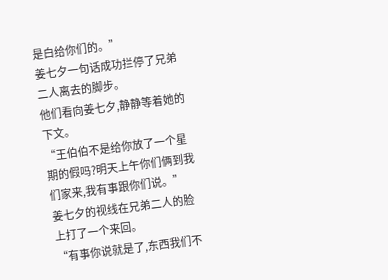是白给你们的。”
姜七夕一句话成功拦停了兄弟二人离去的脚步。
他们看向姜七夕,静静等着她的下文。
“王伯伯不是给你放了一个星期的假吗?明天上午你们俩到我们家来,我有事跟你们说。”
姜七夕的视线在兄弟二人的脸上打了一个来回。
“有事你说就是了,东西我们不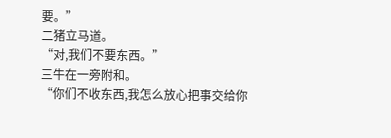要。”
二猪立马道。
“对,我们不要东西。”
三牛在一旁附和。
“你们不收东西,我怎么放心把事交给你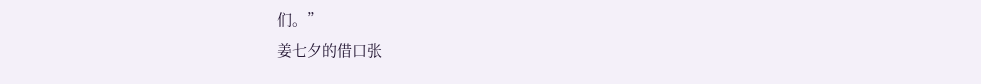们。”
姜七夕的借口张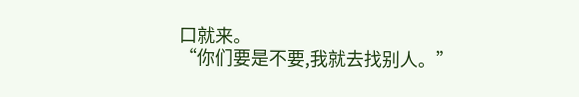口就来。
“你们要是不要,我就去找别人。”